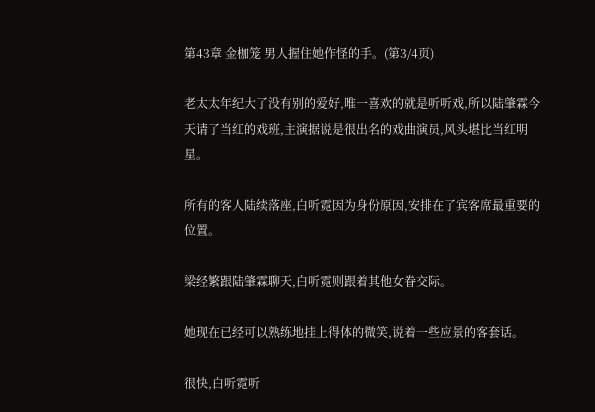第43章 金枷笼 男人握住她作怪的手。(第3/4页)

老太太年纪大了没有别的爱好,唯一喜欢的就是听听戏,所以陆肇霖今天请了当红的戏班,主演据说是很出名的戏曲演员,风头堪比当红明星。

所有的客人陆续落座,白听霓因为身份原因,安排在了宾客席最重要的位置。

梁经繁跟陆肇霖聊天,白听霓则跟着其他女眷交际。

她现在已经可以熟练地挂上得体的微笑,说着一些应景的客套话。

很快,白听霓听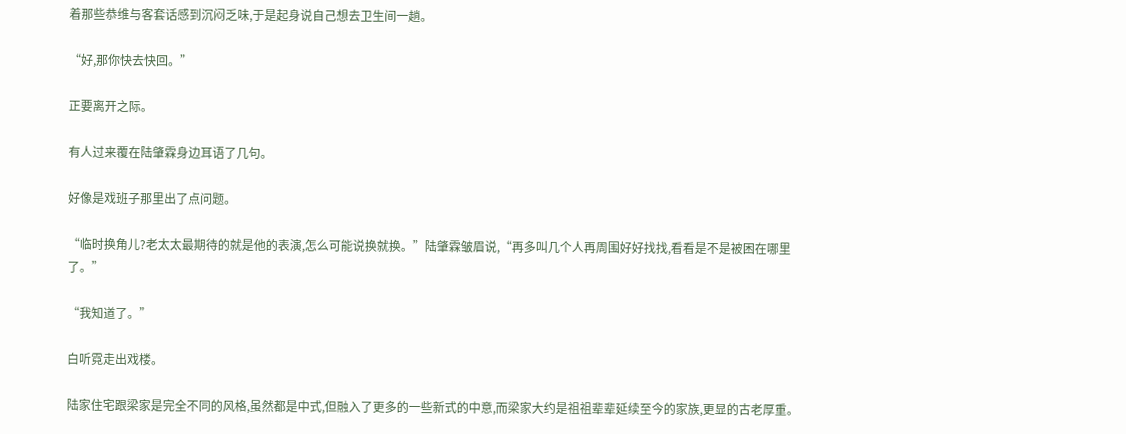着那些恭维与客套话感到沉闷乏味,于是起身说自己想去卫生间一趟。

“好,那你快去快回。”

正要离开之际。

有人过来覆在陆肇霖身边耳语了几句。

好像是戏班子那里出了点问题。

“临时换角儿?老太太最期待的就是他的表演,怎么可能说换就换。”陆肇霖皱眉说,“再多叫几个人再周围好好找找,看看是不是被困在哪里了。”

“我知道了。”

白听霓走出戏楼。

陆家住宅跟梁家是完全不同的风格,虽然都是中式,但融入了更多的一些新式的中意,而梁家大约是祖祖辈辈延续至今的家族,更显的古老厚重。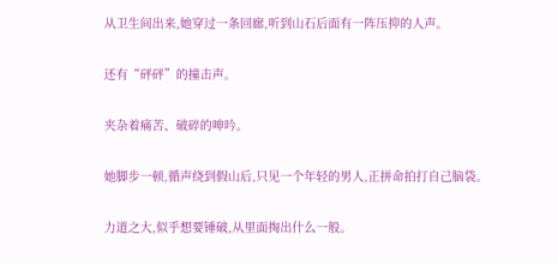从卫生间出来,她穿过一条回廊,听到山石后面有一阵压抑的人声。

还有“砰砰”的撞击声。

夹杂着痛苦、破碎的呻吟。

她脚步一顿,循声绕到假山后,只见一个年轻的男人,正拼命拍打自己脑袋。

力道之大,似乎想要锤破,从里面掏出什么一般。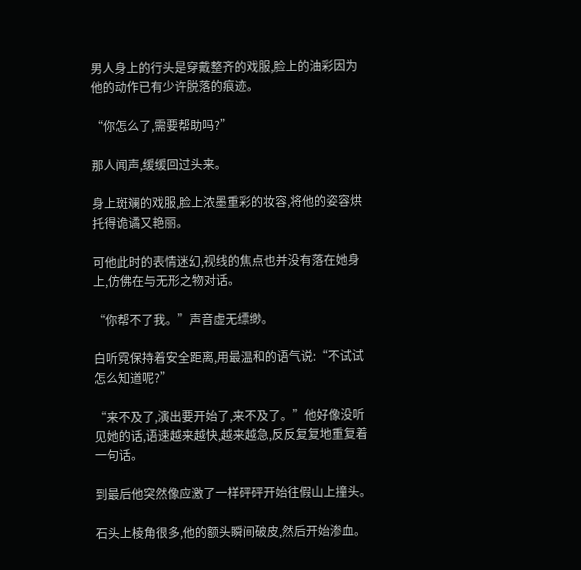男人身上的行头是穿戴整齐的戏服,脸上的油彩因为他的动作已有少许脱落的痕迹。

“你怎么了,需要帮助吗?”

那人闻声,缓缓回过头来。

身上斑斓的戏服,脸上浓墨重彩的妆容,将他的姿容烘托得诡谲又艳丽。

可他此时的表情迷幻,视线的焦点也并没有落在她身上,仿佛在与无形之物对话。

“你帮不了我。”声音虚无缥缈。

白听霓保持着安全距离,用最温和的语气说:“不试试怎么知道呢?”

“来不及了,演出要开始了,来不及了。”他好像没听见她的话,语速越来越快,越来越急,反反复复地重复着一句话。

到最后他突然像应激了一样砰砰开始往假山上撞头。

石头上棱角很多,他的额头瞬间破皮,然后开始渗血。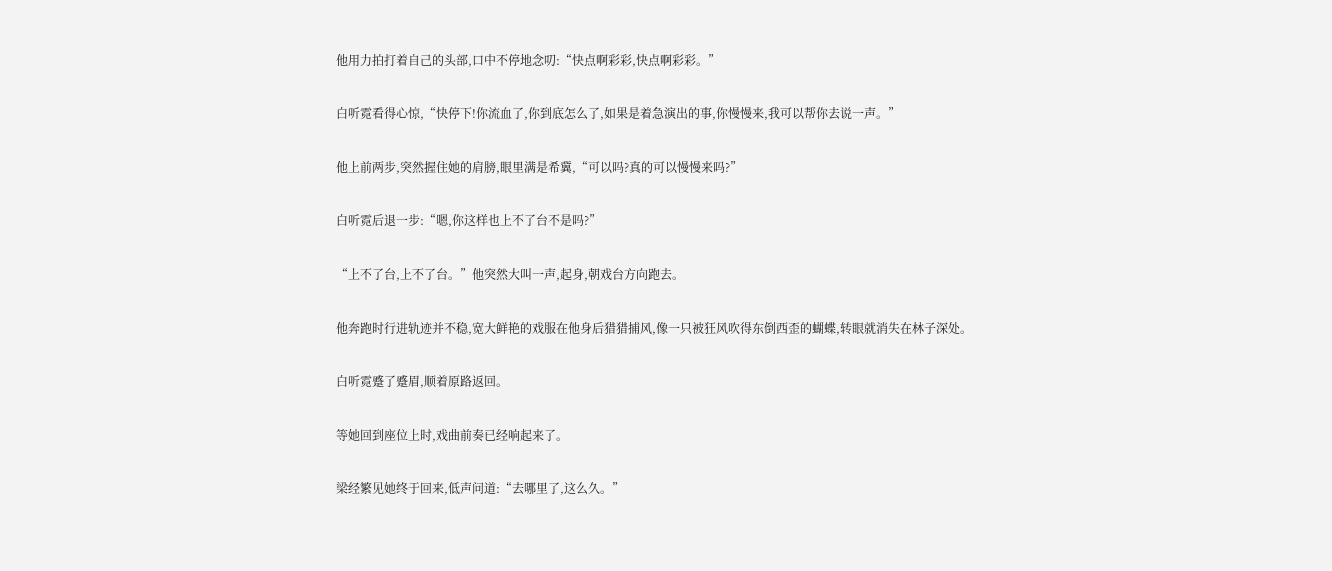他用力拍打着自己的头部,口中不停地念叨:“快点啊彩彩,快点啊彩彩。”

白听霓看得心惊,“快停下!你流血了,你到底怎么了,如果是着急演出的事,你慢慢来,我可以帮你去说一声。”

他上前两步,突然握住她的肩膀,眼里满是希冀,“可以吗?真的可以慢慢来吗?”

白听霓后退一步:“嗯,你这样也上不了台不是吗?”

“上不了台,上不了台。”他突然大叫一声,起身,朝戏台方向跑去。

他奔跑时行进轨迹并不稳,宽大鲜艳的戏服在他身后猎猎捕风,像一只被狂风吹得东倒西歪的蝴蝶,转眼就消失在林子深处。

白听霓蹙了蹙眉,顺着原路返回。

等她回到座位上时,戏曲前奏已经响起来了。

梁经繁见她终于回来,低声问道:“去哪里了,这么久。”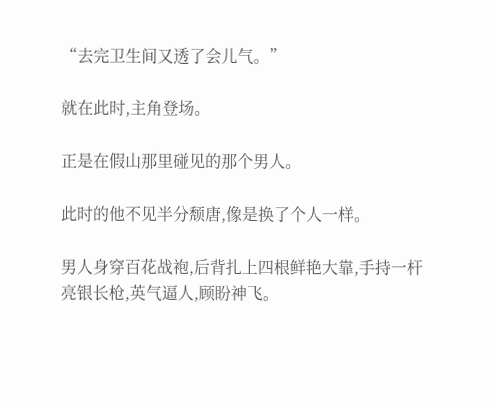“去完卫生间又透了会儿气。”

就在此时,主角登场。

正是在假山那里碰见的那个男人。

此时的他不见半分颓唐,像是换了个人一样。

男人身穿百花战袍,后背扎上四根鲜艳大靠,手持一杆亮银长枪,英气逼人,顾盼神飞。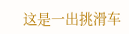这是一出挑滑车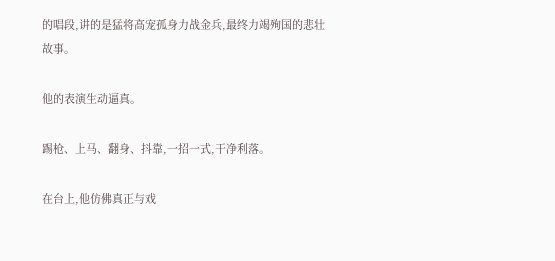的唱段,讲的是猛将高宠孤身力战金兵,最终力竭殉国的悲壮故事。

他的表演生动逼真。

踢枪、上马、翻身、抖靠,一招一式,干净利落。

在台上,他仿佛真正与戏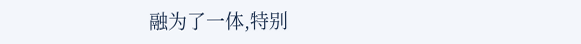融为了一体,特别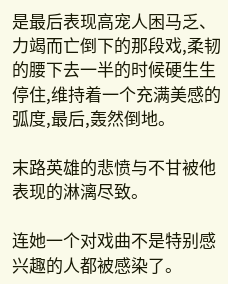是最后表现高宠人困马乏、力竭而亡倒下的那段戏,柔韧的腰下去一半的时候硬生生停住,维持着一个充满美感的弧度,最后,轰然倒地。

末路英雄的悲愤与不甘被他表现的淋漓尽致。

连她一个对戏曲不是特别感兴趣的人都被感染了。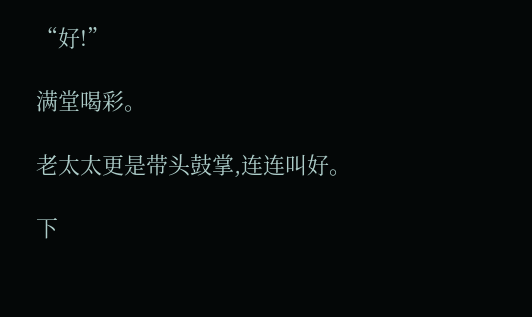“好!”

满堂喝彩。

老太太更是带头鼓掌,连连叫好。

下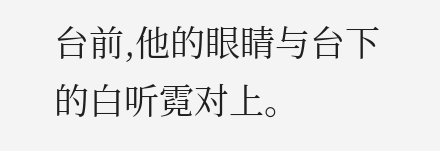台前,他的眼睛与台下的白听霓对上。